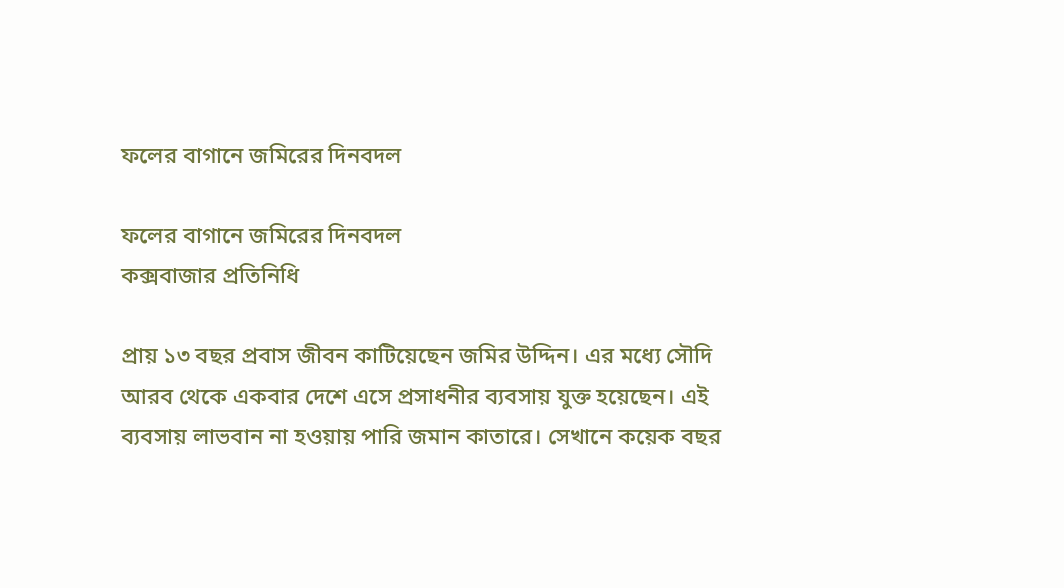ফলের বাগানে জমিরের দিনবদল

ফলের বাগানে জমিরের দিনবদল
কক্সবাজার প্রতিনিধি

প্রায় ১৩ বছর প্রবাস জীবন কাটিয়েছেন জমির উদ্দিন। এর মধ্যে সৌদি আরব থেকে একবার দেশে এসে প্রসাধনীর ব্যবসায় যুক্ত হয়েছেন। এই ব্যবসায় লাভবান না হওয়ায় পারি জমান কাতারে। সেখানে কয়েক বছর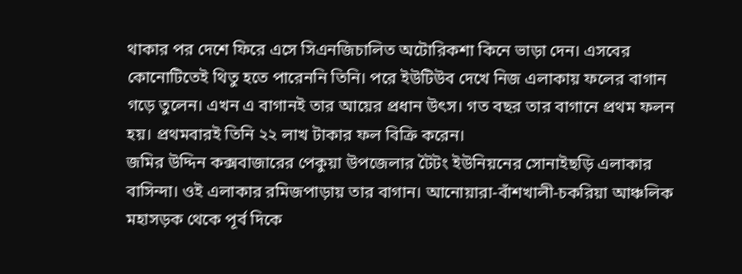থাকার পর দেশে ফিরে এসে সিএনজিচালিত অটোরিকশা কিনে ভাড়া দেন। এসবের কোনোটিতেই থিতু হতে পারেননি তিনি। পরে ইউটিউব দেখে নিজ এলাকায় ফলের বাগান গড়ে তুলেন। এখন এ বাগানই তার আয়ের প্রধান উৎস। গত বছর তার বাগানে প্রথম ফলন হয়। প্রথমবারই তিনি ২২ লাখ টাকার ফল বিক্রি করেন।
জমির উদ্দিন কক্সবাজারের পেকুয়া উপজেলার টৈটং ইউনিয়নের সোনাইছড়ি এলাকার বাসিন্দা। ওই এলাকার রমিজপাড়ায় তার বাগান। আনোয়ারা-বাঁশখালী-চকরিয়া আঞ্চলিক মহাসড়ক থেকে পূর্ব দিকে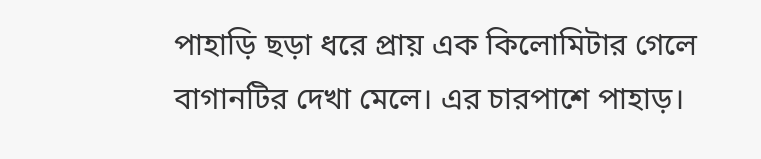পাহাড়ি ছড়া ধরে প্রায় এক কিলোমিটার গেলে বাগানটির দেখা মেলে। এর চারপাশে পাহাড়।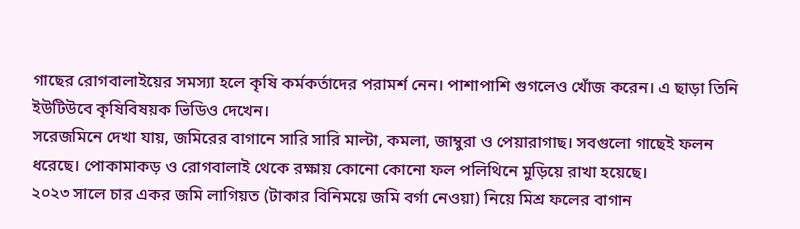গাছের রোগবালাইয়ের সমস্যা হলে কৃষি কর্মকর্তাদের পরামর্শ নেন। পাশাপাশি গুগলেও খোঁজ করেন। এ ছাড়া তিনি ইউটিউবে কৃষিবিষয়ক ভিডিও দেখেন।
সরেজমিনে দেখা যায়, জমিরের বাগানে সারি সারি মাল্টা, কমলা, জাম্বুরা ও পেয়ারাগাছ। সবগুলো গাছেই ফলন ধরেছে। পোকামাকড় ও রোগবালাই থেকে রক্ষায় কোনো কোনো ফল পলিথিনে মুড়িয়ে রাখা হয়েছে।
২০২৩ সালে চার একর জমি লাগিয়ত (টাকার বিনিময়ে জমি বর্গা নেওয়া) নিয়ে মিশ্র ফলের বাগান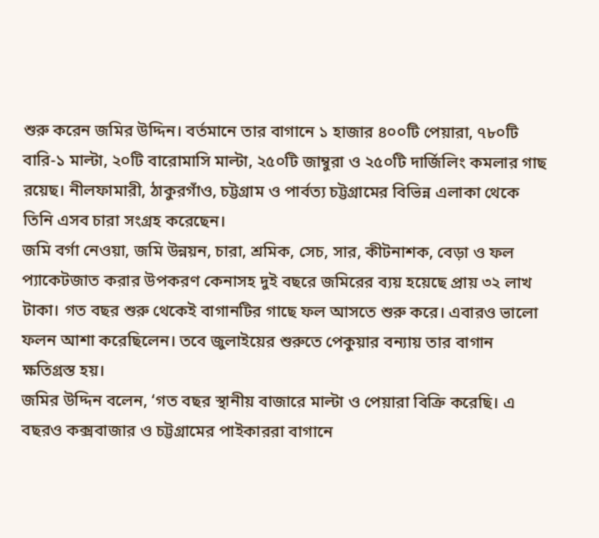শুরু করেন জমির উদ্দিন। বর্তমানে তার বাগানে ১ হাজার ৪০০টি পেয়ারা, ৭৮০টি বারি-১ মাল্টা, ২০টি বারোমাসি মাল্টা, ২৫০টি জাম্বুরা ও ২৫০টি দার্জিলিং কমলার গাছ রয়েছ। নীলফামারী, ঠাকুরগাঁও, চট্টগ্রাম ও পার্বত্য চট্টগ্রামের বিভিন্ন এলাকা থেকে তিনি এসব চারা সংগ্রহ করেছেন।
জমি বর্গা নেওয়া, জমি উন্নয়ন, চারা, শ্রমিক, সেচ, সার, কীটনাশক, বেড়া ও ফল প্যাকেটজাত করার উপকরণ কেনাসহ দুই বছরে জমিরের ব্যয় হয়েছে প্রায় ৩২ লাখ টাকা। গত বছর শুরু থেকেই বাগানটির গাছে ফল আসতে শুরু করে। এবারও ভালো ফলন আশা করেছিলেন। তবে জুলাইয়ের শুরুতে পেকুয়ার বন্যায় তার বাগান ক্ষতিগ্রস্ত হয়।
জমির উদ্দিন বলেন, ‘গত বছর স্থানীয় বাজারে মাল্টা ও পেয়ারা বিক্রি করেছি। এ বছরও কক্সবাজার ও চট্টগ্রামের পাইকাররা বাগানে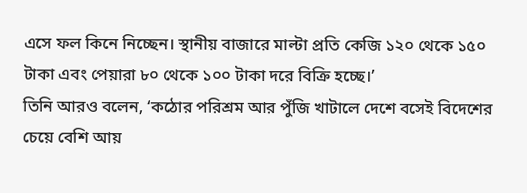এসে ফল কিনে নিচ্ছেন। স্থানীয় বাজারে মাল্টা প্রতি কেজি ১২০ থেকে ১৫০ টাকা এবং পেয়ারা ৮০ থেকে ১০০ টাকা দরে বিক্রি হচ্ছে।’
তিনি আরও বলেন, ‘কঠোর পরিশ্রম আর পুঁজি খাটালে দেশে বসেই বিদেশের চেয়ে বেশি আয়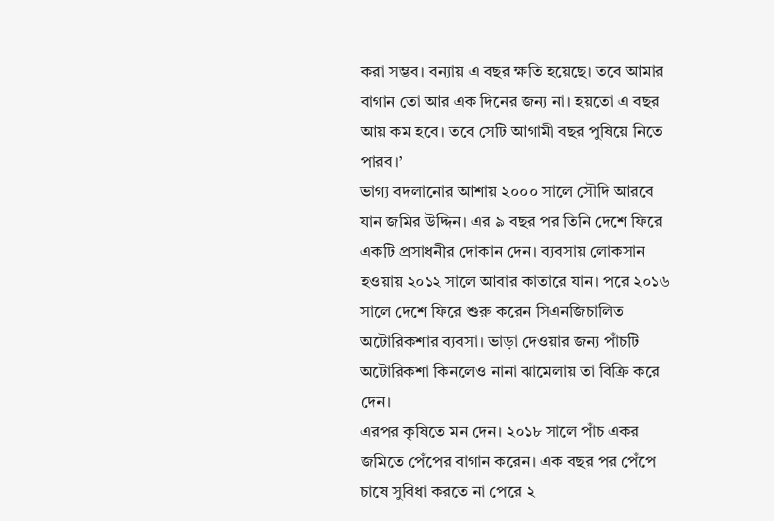করা সম্ভব। বন্যায় এ বছর ক্ষতি হয়েছে। তবে আমার বাগান তো আর এক দিনের জন্য না। হয়তো এ বছর আয় কম হবে। তবে সেটি আগামী বছর পুষিয়ে নিতে পারব।’
ভাগ্য বদলানোর আশায় ২০০০ সালে সৌদি আরবে যান জমির উদ্দিন। এর ৯ বছর পর তিনি দেশে ফিরে একটি প্রসাধনীর দোকান দেন। ব্যবসায় লোকসান হওয়ায় ২০১২ সালে আবার কাতারে যান। পরে ২০১৬ সালে দেশে ফিরে শুরু করেন সিএনজিচালিত অটোরিকশার ব্যবসা। ভাড়া দেওয়ার জন্য পাঁচটি অটোরিকশা কিনলেও নানা ঝামেলায় তা বিক্রি করে দেন।
এরপর কৃষিতে মন দেন। ২০১৮ সালে পাঁচ একর জমিতে পেঁপের বাগান করেন। এক বছর পর পেঁপে চাষে সুবিধা করতে না পেরে ২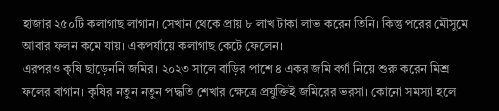হাজার ২৫০টি কলাগাছ লাগান। সেখান থেকে প্রায় ৮ লাখ টাকা লাভ করেন তিনি। কিন্তু পরের মৌসুমে আবার ফলন কমে যায়। একপর্যায়ে কলাগাছ কেটে ফেলেন।
এরপরও কৃষি ছাড়েননি জমির। ২০২৩ সালে বাড়ির পাশে ৪ একর জমি বর্গা নিয়ে শুরু করেন মিশ্র ফলের বাগান। কৃষির নতুন নতুন পদ্ধতি শেখার ক্ষেত্রে প্রযুক্তিই জমিরের ভরসা। কোনো সমস্যা হলে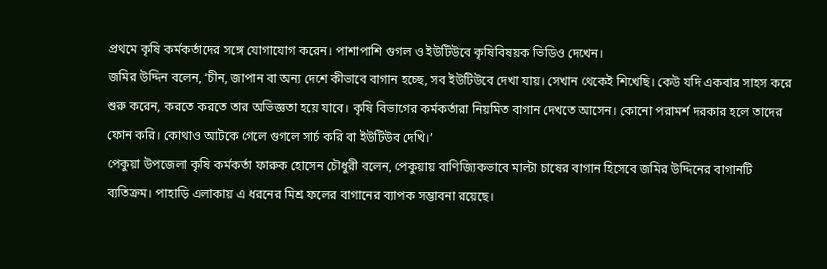প্রথমে কৃষি কর্মকর্তাদের সঙ্গে যোগাযোগ করেন। পাশাপাশি গুগল ও ইউটিউবে কৃষিবিষয়ক ভিডিও দেখেন।
জমির উদ্দিন বলেন, ‘চীন, জাপান বা অন্য দেশে কীভাবে বাগান হচ্ছে, সব ইউটিউবে দেখা যায়। সেখান থেকেই শিখেছি। কেউ যদি একবার সাহস করে শুরু করেন, করতে করতে তার অভিজ্ঞতা হয়ে যাবে। কৃষি বিভাগের কর্মকর্তারা নিয়মিত বাগান দেখতে আসেন। কোনো পরামর্শ দরকার হলে তাদের ফোন করি। কোথাও আটকে গেলে গুগলে সার্চ করি বা ইউটিউব দেখি।’
পেকুয়া উপজেলা কৃষি কর্মকর্তা ফারুক হোসেন চৌধুরী বলেন, পেকুয়ায় বাণিজ্যিকভাবে মাল্টা চাষের বাগান হিসেবে জমির উদ্দিনের বাগানটি ব্যতিক্রম। পাহাড়ি এলাকায় এ ধরনের মিশ্র ফলের বাগানের ব্যাপক সম্ভাবনা রয়েছে।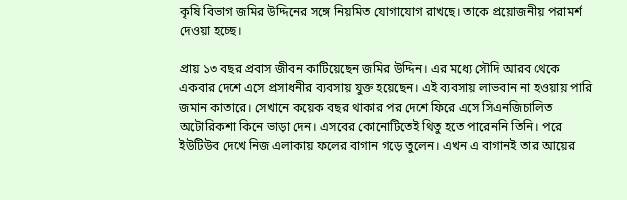কৃষি বিভাগ জমির উদ্দিনের সঙ্গে নিয়মিত যোগাযোগ রাখছে। তাকে প্রয়োজনীয় পরামর্শ দেওয়া হচ্ছে।

প্রায় ১৩ বছর প্রবাস জীবন কাটিয়েছেন জমির উদ্দিন। এর মধ্যে সৌদি আরব থেকে একবার দেশে এসে প্রসাধনীর ব্যবসায় যুক্ত হয়েছেন। এই ব্যবসায় লাভবান না হওয়ায় পারি জমান কাতারে। সেখানে কয়েক বছর থাকার পর দেশে ফিরে এসে সিএনজিচালিত অটোরিকশা কিনে ভাড়া দেন। এসবের কোনোটিতেই থিতু হতে পারেননি তিনি। পরে ইউটিউব দেখে নিজ এলাকায় ফলের বাগান গড়ে তুলেন। এখন এ বাগানই তার আয়ের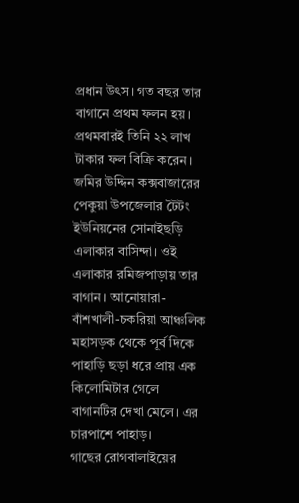প্রধান উৎস। গত বছর তার বাগানে প্রথম ফলন হয়। প্রথমবারই তিনি ২২ লাখ টাকার ফল বিক্রি করেন।
জমির উদ্দিন কক্সবাজারের পেকুয়া উপজেলার টৈটং ইউনিয়নের সোনাইছড়ি এলাকার বাসিন্দা। ওই এলাকার রমিজপাড়ায় তার বাগান। আনোয়ারা-বাঁশখালী-চকরিয়া আঞ্চলিক মহাসড়ক থেকে পূর্ব দিকে পাহাড়ি ছড়া ধরে প্রায় এক কিলোমিটার গেলে বাগানটির দেখা মেলে। এর চারপাশে পাহাড়।
গাছের রোগবালাইয়ের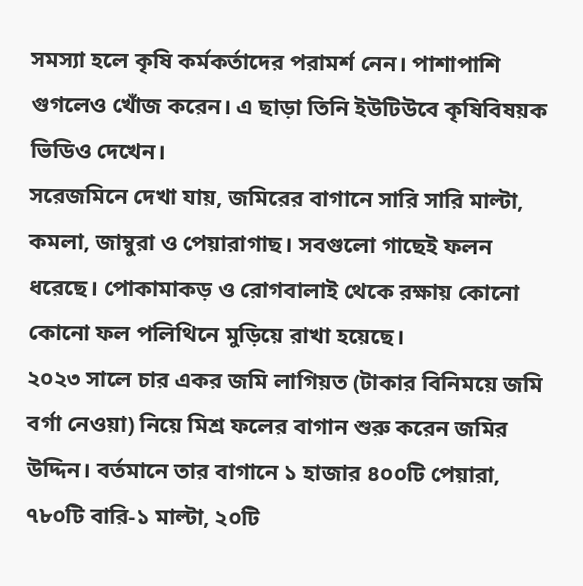সমস্যা হলে কৃষি কর্মকর্তাদের পরামর্শ নেন। পাশাপাশি গুগলেও খোঁজ করেন। এ ছাড়া তিনি ইউটিউবে কৃষিবিষয়ক ভিডিও দেখেন।
সরেজমিনে দেখা যায়, জমিরের বাগানে সারি সারি মাল্টা, কমলা, জাম্বুরা ও পেয়ারাগাছ। সবগুলো গাছেই ফলন ধরেছে। পোকামাকড় ও রোগবালাই থেকে রক্ষায় কোনো কোনো ফল পলিথিনে মুড়িয়ে রাখা হয়েছে।
২০২৩ সালে চার একর জমি লাগিয়ত (টাকার বিনিময়ে জমি বর্গা নেওয়া) নিয়ে মিশ্র ফলের বাগান শুরু করেন জমির উদ্দিন। বর্তমানে তার বাগানে ১ হাজার ৪০০টি পেয়ারা, ৭৮০টি বারি-১ মাল্টা, ২০টি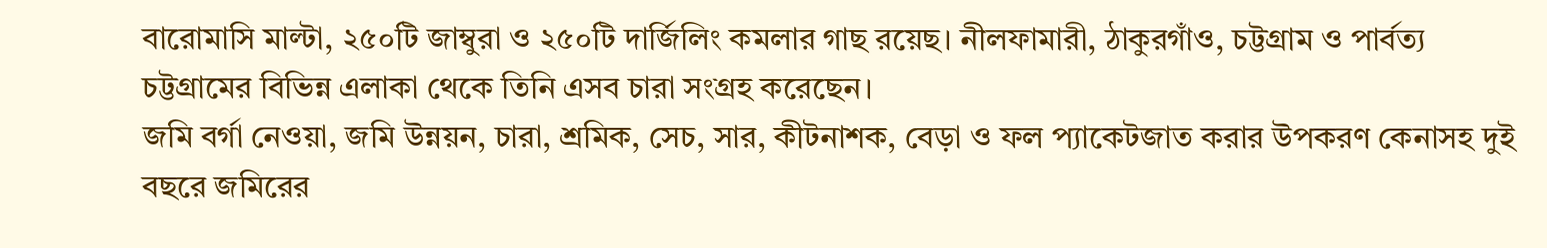বারোমাসি মাল্টা, ২৫০টি জাম্বুরা ও ২৫০টি দার্জিলিং কমলার গাছ রয়েছ। নীলফামারী, ঠাকুরগাঁও, চট্টগ্রাম ও পার্বত্য চট্টগ্রামের বিভিন্ন এলাকা থেকে তিনি এসব চারা সংগ্রহ করেছেন।
জমি বর্গা নেওয়া, জমি উন্নয়ন, চারা, শ্রমিক, সেচ, সার, কীটনাশক, বেড়া ও ফল প্যাকেটজাত করার উপকরণ কেনাসহ দুই বছরে জমিরের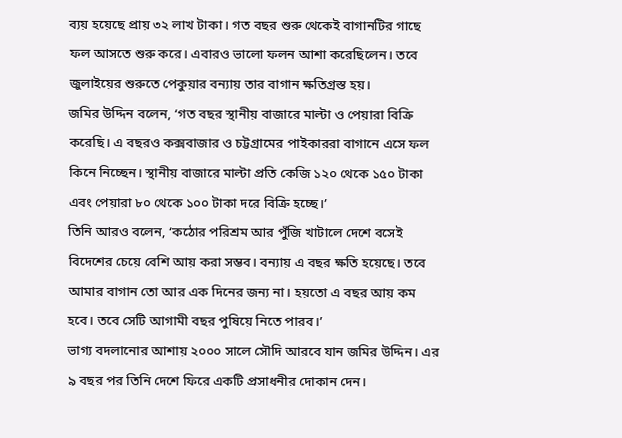ব্যয় হয়েছে প্রায় ৩২ লাখ টাকা। গত বছর শুরু থেকেই বাগানটির গাছে ফল আসতে শুরু করে। এবারও ভালো ফলন আশা করেছিলেন। তবে জুলাইয়ের শুরুতে পেকুয়ার বন্যায় তার বাগান ক্ষতিগ্রস্ত হয়।
জমির উদ্দিন বলেন, ‘গত বছর স্থানীয় বাজারে মাল্টা ও পেয়ারা বিক্রি করেছি। এ বছরও কক্সবাজার ও চট্টগ্রামের পাইকাররা বাগানে এসে ফল কিনে নিচ্ছেন। স্থানীয় বাজারে মাল্টা প্রতি কেজি ১২০ থেকে ১৫০ টাকা এবং পেয়ারা ৮০ থেকে ১০০ টাকা দরে বিক্রি হচ্ছে।’
তিনি আরও বলেন, ‘কঠোর পরিশ্রম আর পুঁজি খাটালে দেশে বসেই বিদেশের চেয়ে বেশি আয় করা সম্ভব। বন্যায় এ বছর ক্ষতি হয়েছে। তবে আমার বাগান তো আর এক দিনের জন্য না। হয়তো এ বছর আয় কম হবে। তবে সেটি আগামী বছর পুষিয়ে নিতে পারব।’
ভাগ্য বদলানোর আশায় ২০০০ সালে সৌদি আরবে যান জমির উদ্দিন। এর ৯ বছর পর তিনি দেশে ফিরে একটি প্রসাধনীর দোকান দেন।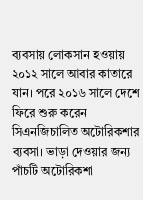ব্যবসায় লোকসান হওয়ায় ২০১২ সালে আবার কাতারে যান। পরে ২০১৬ সালে দেশে ফিরে শুরু করেন সিএনজিচালিত অটোরিকশার ব্যবসা। ভাড়া দেওয়ার জন্য পাঁচটি অটোরিকশা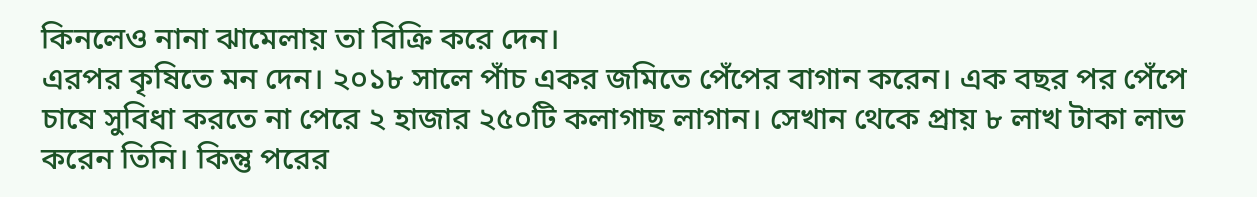কিনলেও নানা ঝামেলায় তা বিক্রি করে দেন।
এরপর কৃষিতে মন দেন। ২০১৮ সালে পাঁচ একর জমিতে পেঁপের বাগান করেন। এক বছর পর পেঁপে চাষে সুবিধা করতে না পেরে ২ হাজার ২৫০টি কলাগাছ লাগান। সেখান থেকে প্রায় ৮ লাখ টাকা লাভ করেন তিনি। কিন্তু পরের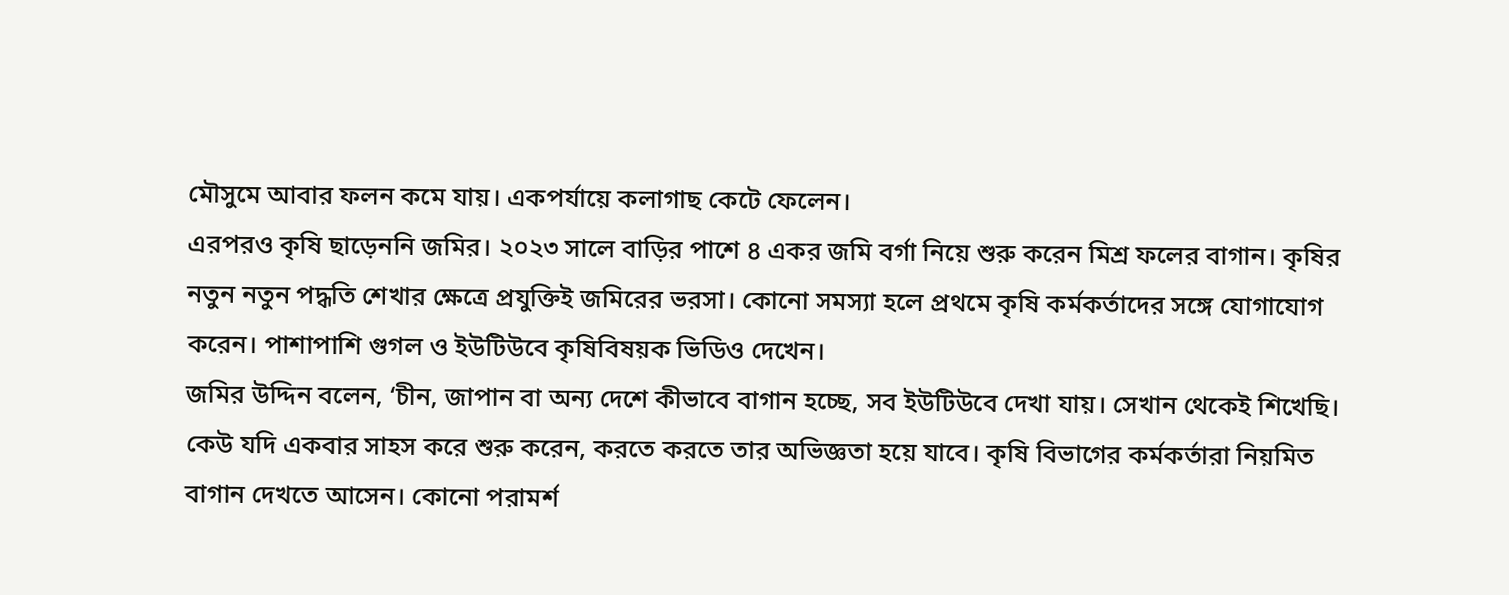মৌসুমে আবার ফলন কমে যায়। একপর্যায়ে কলাগাছ কেটে ফেলেন।
এরপরও কৃষি ছাড়েননি জমির। ২০২৩ সালে বাড়ির পাশে ৪ একর জমি বর্গা নিয়ে শুরু করেন মিশ্র ফলের বাগান। কৃষির নতুন নতুন পদ্ধতি শেখার ক্ষেত্রে প্রযুক্তিই জমিরের ভরসা। কোনো সমস্যা হলে প্রথমে কৃষি কর্মকর্তাদের সঙ্গে যোগাযোগ করেন। পাশাপাশি গুগল ও ইউটিউবে কৃষিবিষয়ক ভিডিও দেখেন।
জমির উদ্দিন বলেন, ‘চীন, জাপান বা অন্য দেশে কীভাবে বাগান হচ্ছে, সব ইউটিউবে দেখা যায়। সেখান থেকেই শিখেছি। কেউ যদি একবার সাহস করে শুরু করেন, করতে করতে তার অভিজ্ঞতা হয়ে যাবে। কৃষি বিভাগের কর্মকর্তারা নিয়মিত বাগান দেখতে আসেন। কোনো পরামর্শ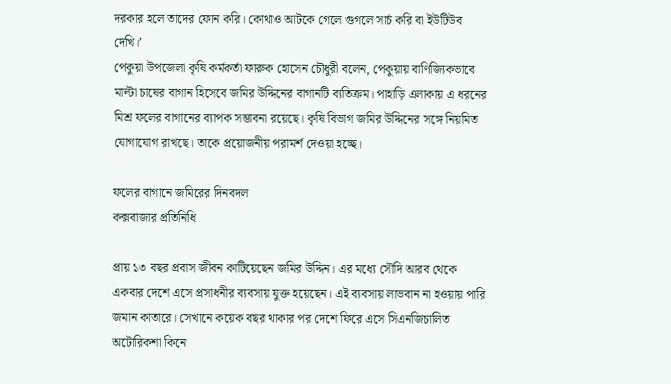দরকার হলে তাদের ফোন করি। কোথাও আটকে গেলে গুগলে সার্চ করি বা ইউটিউব দেখি।’
পেকুয়া উপজেলা কৃষি কর্মকর্তা ফারুক হোসেন চৌধুরী বলেন, পেকুয়ায় বাণিজ্যিকভাবে মাল্টা চাষের বাগান হিসেবে জমির উদ্দিনের বাগানটি ব্যতিক্রম। পাহাড়ি এলাকায় এ ধরনের মিশ্র ফলের বাগানের ব্যাপক সম্ভাবনা রয়েছে। কৃষি বিভাগ জমির উদ্দিনের সঙ্গে নিয়মিত যোগাযোগ রাখছে। তাকে প্রয়োজনীয় পরামর্শ দেওয়া হচ্ছে।

ফলের বাগানে জমিরের দিনবদল
কক্সবাজার প্রতিনিধি

প্রায় ১৩ বছর প্রবাস জীবন কাটিয়েছেন জমির উদ্দিন। এর মধ্যে সৌদি আরব থেকে একবার দেশে এসে প্রসাধনীর ব্যবসায় যুক্ত হয়েছেন। এই ব্যবসায় লাভবান না হওয়ায় পারি জমান কাতারে। সেখানে কয়েক বছর থাকার পর দেশে ফিরে এসে সিএনজিচালিত অটোরিকশা কিনে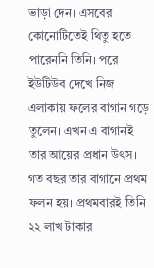ভাড়া দেন। এসবের কোনোটিতেই থিতু হতে পারেননি তিনি। পরে ইউটিউব দেখে নিজ এলাকায় ফলের বাগান গড়ে তুলেন। এখন এ বাগানই তার আয়ের প্রধান উৎস। গত বছর তার বাগানে প্রথম ফলন হয়। প্রথমবারই তিনি ২২ লাখ টাকার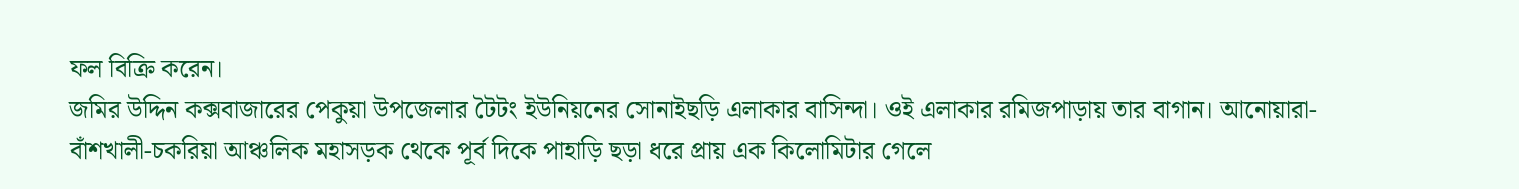ফল বিক্রি করেন।
জমির উদ্দিন কক্সবাজারের পেকুয়া উপজেলার টৈটং ইউনিয়নের সোনাইছড়ি এলাকার বাসিন্দা। ওই এলাকার রমিজপাড়ায় তার বাগান। আনোয়ারা-বাঁশখালী-চকরিয়া আঞ্চলিক মহাসড়ক থেকে পূর্ব দিকে পাহাড়ি ছড়া ধরে প্রায় এক কিলোমিটার গেলে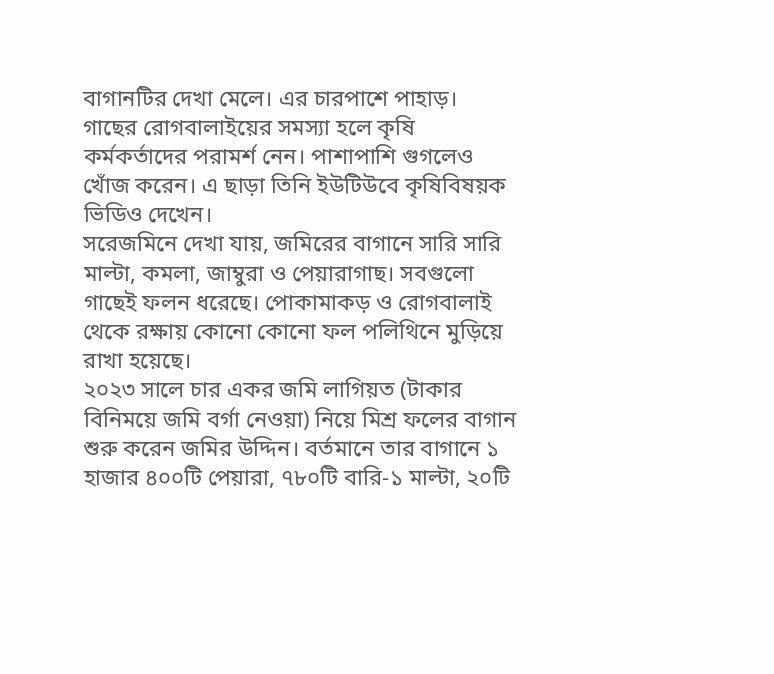বাগানটির দেখা মেলে। এর চারপাশে পাহাড়।
গাছের রোগবালাইয়ের সমস্যা হলে কৃষি কর্মকর্তাদের পরামর্শ নেন। পাশাপাশি গুগলেও খোঁজ করেন। এ ছাড়া তিনি ইউটিউবে কৃষিবিষয়ক ভিডিও দেখেন।
সরেজমিনে দেখা যায়, জমিরের বাগানে সারি সারি মাল্টা, কমলা, জাম্বুরা ও পেয়ারাগাছ। সবগুলো গাছেই ফলন ধরেছে। পোকামাকড় ও রোগবালাই থেকে রক্ষায় কোনো কোনো ফল পলিথিনে মুড়িয়ে রাখা হয়েছে।
২০২৩ সালে চার একর জমি লাগিয়ত (টাকার বিনিময়ে জমি বর্গা নেওয়া) নিয়ে মিশ্র ফলের বাগান শুরু করেন জমির উদ্দিন। বর্তমানে তার বাগানে ১ হাজার ৪০০টি পেয়ারা, ৭৮০টি বারি-১ মাল্টা, ২০টি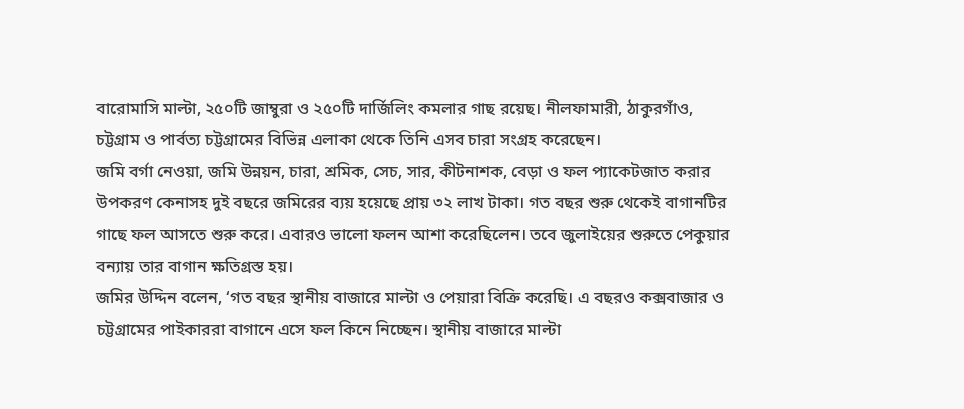বারোমাসি মাল্টা, ২৫০টি জাম্বুরা ও ২৫০টি দার্জিলিং কমলার গাছ রয়েছ। নীলফামারী, ঠাকুরগাঁও, চট্টগ্রাম ও পার্বত্য চট্টগ্রামের বিভিন্ন এলাকা থেকে তিনি এসব চারা সংগ্রহ করেছেন।
জমি বর্গা নেওয়া, জমি উন্নয়ন, চারা, শ্রমিক, সেচ, সার, কীটনাশক, বেড়া ও ফল প্যাকেটজাত করার উপকরণ কেনাসহ দুই বছরে জমিরের ব্যয় হয়েছে প্রায় ৩২ লাখ টাকা। গত বছর শুরু থেকেই বাগানটির গাছে ফল আসতে শুরু করে। এবারও ভালো ফলন আশা করেছিলেন। তবে জুলাইয়ের শুরুতে পেকুয়ার বন্যায় তার বাগান ক্ষতিগ্রস্ত হয়।
জমির উদ্দিন বলেন, ‘গত বছর স্থানীয় বাজারে মাল্টা ও পেয়ারা বিক্রি করেছি। এ বছরও কক্সবাজার ও চট্টগ্রামের পাইকাররা বাগানে এসে ফল কিনে নিচ্ছেন। স্থানীয় বাজারে মাল্টা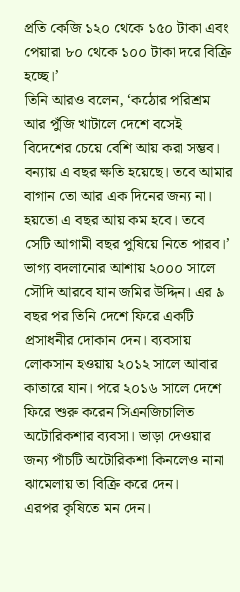প্রতি কেজি ১২০ থেকে ১৫০ টাকা এবং পেয়ারা ৮০ থেকে ১০০ টাকা দরে বিক্রি হচ্ছে।’
তিনি আরও বলেন, ‘কঠোর পরিশ্রম আর পুঁজি খাটালে দেশে বসেই বিদেশের চেয়ে বেশি আয় করা সম্ভব। বন্যায় এ বছর ক্ষতি হয়েছে। তবে আমার বাগান তো আর এক দিনের জন্য না। হয়তো এ বছর আয় কম হবে। তবে সেটি আগামী বছর পুষিয়ে নিতে পারব।’
ভাগ্য বদলানোর আশায় ২০০০ সালে সৌদি আরবে যান জমির উদ্দিন। এর ৯ বছর পর তিনি দেশে ফিরে একটি প্রসাধনীর দোকান দেন। ব্যবসায় লোকসান হওয়ায় ২০১২ সালে আবার কাতারে যান। পরে ২০১৬ সালে দেশে ফিরে শুরু করেন সিএনজিচালিত অটোরিকশার ব্যবসা। ভাড়া দেওয়ার জন্য পাঁচটি অটোরিকশা কিনলেও নানা ঝামেলায় তা বিক্রি করে দেন।
এরপর কৃষিতে মন দেন।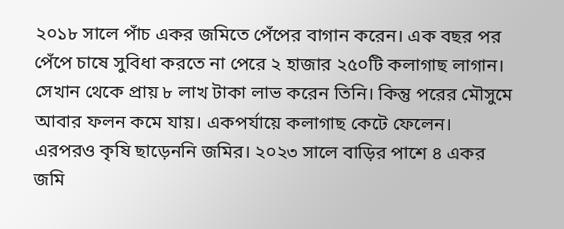২০১৮ সালে পাঁচ একর জমিতে পেঁপের বাগান করেন। এক বছর পর পেঁপে চাষে সুবিধা করতে না পেরে ২ হাজার ২৫০টি কলাগাছ লাগান। সেখান থেকে প্রায় ৮ লাখ টাকা লাভ করেন তিনি। কিন্তু পরের মৌসুমে আবার ফলন কমে যায়। একপর্যায়ে কলাগাছ কেটে ফেলেন।
এরপরও কৃষি ছাড়েননি জমির। ২০২৩ সালে বাড়ির পাশে ৪ একর জমি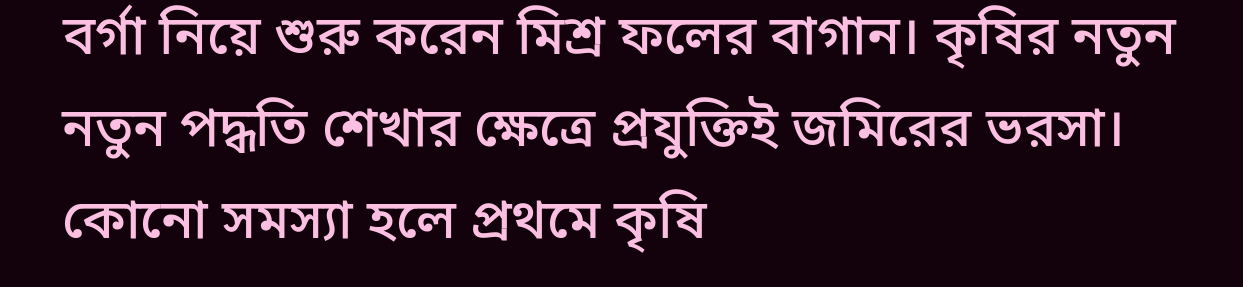বর্গা নিয়ে শুরু করেন মিশ্র ফলের বাগান। কৃষির নতুন নতুন পদ্ধতি শেখার ক্ষেত্রে প্রযুক্তিই জমিরের ভরসা। কোনো সমস্যা হলে প্রথমে কৃষি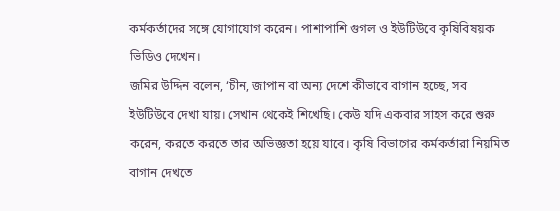কর্মকর্তাদের সঙ্গে যোগাযোগ করেন। পাশাপাশি গুগল ও ইউটিউবে কৃষিবিষয়ক ভিডিও দেখেন।
জমির উদ্দিন বলেন, ‘চীন, জাপান বা অন্য দেশে কীভাবে বাগান হচ্ছে, সব ইউটিউবে দেখা যায়। সেখান থেকেই শিখেছি। কেউ যদি একবার সাহস করে শুরু করেন, করতে করতে তার অভিজ্ঞতা হয়ে যাবে। কৃষি বিভাগের কর্মকর্তারা নিয়মিত বাগান দেখতে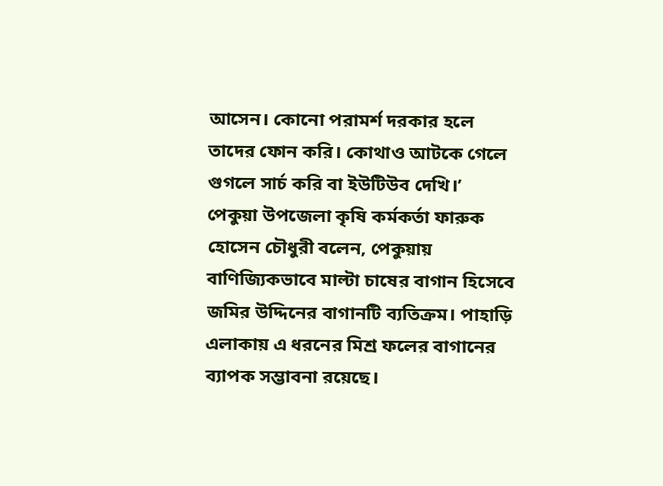আসেন। কোনো পরামর্শ দরকার হলে তাদের ফোন করি। কোথাও আটকে গেলে গুগলে সার্চ করি বা ইউটিউব দেখি।’
পেকুয়া উপজেলা কৃষি কর্মকর্তা ফারুক হোসেন চৌধুরী বলেন, পেকুয়ায় বাণিজ্যিকভাবে মাল্টা চাষের বাগান হিসেবে জমির উদ্দিনের বাগানটি ব্যতিক্রম। পাহাড়ি এলাকায় এ ধরনের মিশ্র ফলের বাগানের ব্যাপক সম্ভাবনা রয়েছে।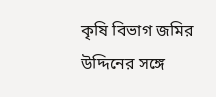কৃষি বিভাগ জমির উদ্দিনের সঙ্গে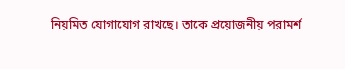নিয়মিত যোগাযোগ রাখছে। তাকে প্রয়োজনীয় পরামর্শ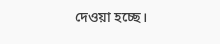দেওয়া হচ্ছে।